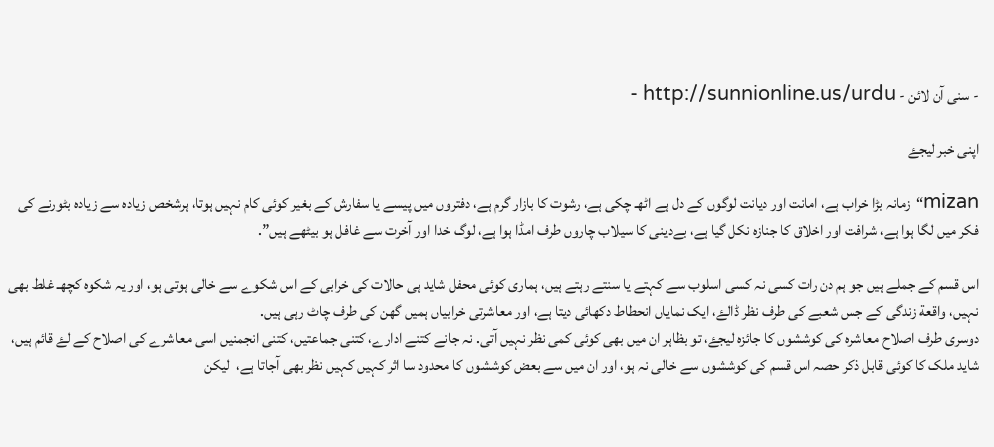- سنی آن لائن - http://sunnionline.us/urdu -

اپنی خبر لیجۓ

mizan“زمانہ بڑا خراب ہے، امانت اور دیانت لوگوں کے دل ہے اٹهـ چکی ہے، رشوت کا بازار گرم ہے، دفتروں میں پیسے یا سفارش کے بغیر کوئی کام نہیں ہوتا، ہرشخص زیاده سے زیاده بٹورنے کی فکر میں لگا ہوا ہے، شرافت اور اخلاق کا جنازه نکل گیا ہے، بےدینی کا سیلاب چاروں طرف امڈا ہوا ہے، لوگ خدا اور آخرت سے غافل ہو بیٹهے ہیں”.

اس قسم کے جملے ہیں جو ہم دن رات کسی نہ کسی اسلوب سے کہتے یا سنتے رہتے ہیں، ہماری کوئی محفل شاید ہی حالات کی خرابی کے اس شکوے سے خالی ہوتی ہو، اور یہ شکوه کچهـ غلط بهی نہیں، واقعة زندگی کے جس شعبے کی طرف نظر ڈالۓ، ایک نمایاں انحطاط دکهائی دیتا ہے، اور معاشرتی خرابیاں ہمیں گهن کی طرف چاٹ رہی ہیں.
دوسری طرف اصلاح معاشره کی کوششوں کا جائزه لیجۓ، تو بظاہر ان میں بهی کوئی کمی نظر نہیں آتی. نہ جانے کتنے ادارے، کتنی جماعتیں، کتنی انجمنیں اسی معاشرے کی اصلاح کے لۓ قائم ہیں، شاید ملک کا کوئی قابل ذکر حصہ اس قسم کی کوششوں سے خالی نہ ہو، اور ان میں سے بعض کوششوں کا محدود سا اثر کہیں کہیں نظر بهی آجاتا ہے،  لیکن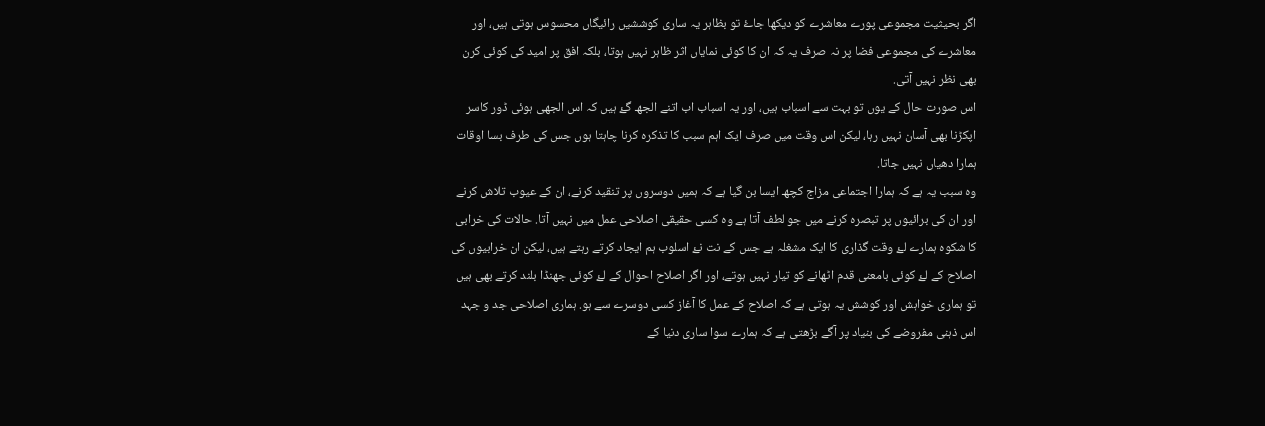اگر بحیثیت مجموعی پورے معاشرے کو دیکها جاۓ تو بظاہر یہ ساری کوششیں رائیگاں محسوس ہوتی ہیں، اور معاشرے کی مجموعی فضا پر نہ صرف یہ کہ ان کا کوئی نمایاں اثر ظاہر نہیں ہوتا، بلکہ افق پر امید کی کوئی کرن بهی نظر نہیں آتی.
اس صورت حال کے یوں تو بہت سے اسباب ہیں، اور یہ اسباب اب اتنے الجهـ گۓ ہیں کہ اس الجهی ہوئی ڈور کاسر اپکڑنا بهی آسان نہیں رہا، لیکن اس وقت میں صرف ایک اہم سبب کا تذکره کرنا چاہتا ہوں جس کی طرف بسا اوقات ہمارا دهیاں نہیں جاتا.
وہ سبب یہ ہے کہ ہمارا اجتماعی مزاج کچهـ ایسا بن گیا ہے کہ ہمیں دوسروں پر تنقید کرنے، ان کے عیوب تلاش کرنے اور ان کی برائیوں پر تبصره کرنے میں جو لطف آتا ہے وه کسی حقیقی اصلاحی عمل میں نہیں آتا. حالات کی خرابی کا شکوه ہمارے لۓ وقت گذاری کا ایک مشغلہ ہے جس کے نت نۓ اسلوب ہم ایجاد کرتے رہتے ہیں، لیکن ان خرابیوں کی اصلاح کے لۓ کوئی بامعنی قدم اٹهانے کو تیار نہیں ہوتے، اور اگر اصلاح احوال کے لۓ کوئی جهنڈا بلند کرتے بهی ہیں تو ہماری خواہش اور کوشش یہ ہوتی ہے کہ اصلاح کے عمل کا آغاز کسی دوسرے سے ہو. ہماری اصلاحی جد و جہد اس ذہنی مفروضے کی بنیاد پر آگے بڑهتی ہے کہ ہمارے سوا ساری دنیا کے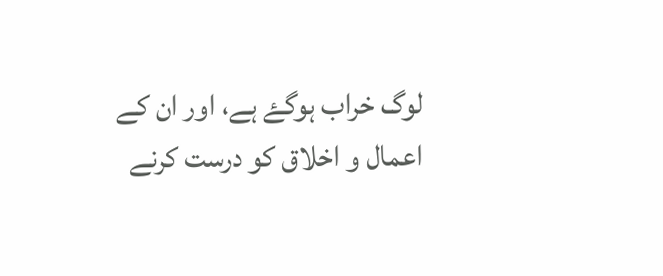لوگ خراب ہوگۓ ہے، اور ان کے اعمال و اخلاق کو درست کرنے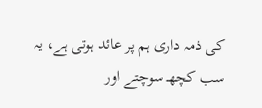کی ذمہ داری ہم پر عائد ہوتی ہے، یہ سب کچهـ سوچتے اور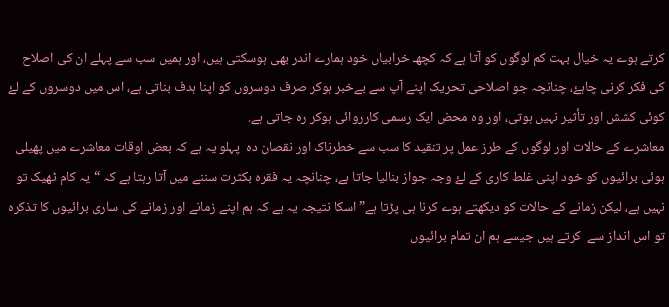کرتے ہوے یہ خیال بہت کم لوگوں کو آتا ہے کہ کچهـ خرابیاں خود ہمارے اندر بهی ہوسکتی ہیں، اور ہمیں سب سے پہلے ان کی اصلاح کی فکر کرنی چاہۓ، چنانچہ جو اصلاحی تحریک اپنے آپ سے بےخبر ہوکر صرف دوسروں کو اپنا ہدف بناتی ہے، اس میں دوسروں کے لۓ کوئی کشش اور تأثیر نہیں ہوتی، اور وہ محض ایک رسمی کارروائی ہوکر رہ جاتی ہے.
معاشرے کے حالات اور لوگوں کے طرز عمل پر تنقید کا سب سے خطرناک اور نقصان ده  پہلو یہ ہے کہ بعض اوقات معاشرے میں پهیلی ہوئی برائیوں کو خود اپنی غلط کاری کے لۓ وجہ جواز بنالیا جاتا ہے، چنانچہ یہ فقره بکثرت سننے میں آتا رہتا ہے کہ “یہ کام ٹهیک تو نہیں ہے، لیکن زمانے کے حالات کو دیکهتے ہوے کرنا ہی پڑتا ہے” اسکا نتیجہ یہ ہے کہ ہم اپنے زمانے اور زمانے کی ساری برائیوں کا تذکره تو اس انداز سے  کرتے ہیں جیسے ہم ان تمام برائیوں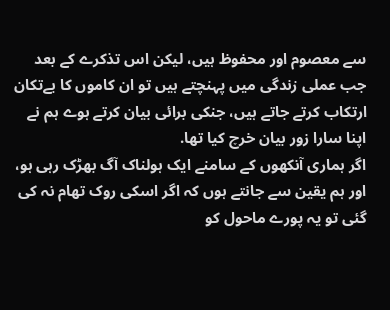سے معصوم اور محفوظ ہیں، لیکن اس تذکرے کے بعد جب عملی زندگی میں پہنچتے ہیں تو ان کاموں کا بےتکان ارتکاب کرتے جاتے ہیں، جنکی برائی بیان کرتے ہوے ہم نے اپنا سارا زور بیان خرچ کیا تها.
اگر ہماری آنکهوں کے سامنے ایک ہولناک آگ بهڑک رہی ہو، اور ہم یقین سے جانتے ہوں کہ اگر اسکی روک تهام نہ کی گئی تو یہ پورے ماحول کو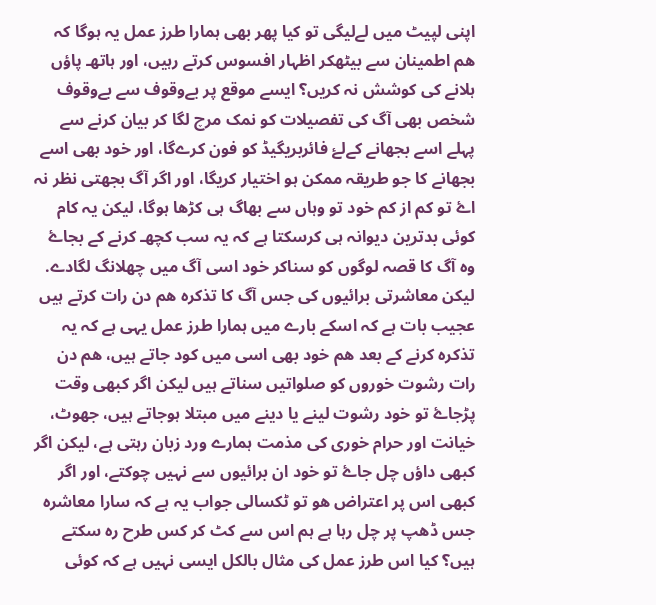اپنی لپیٹ میں لےلیگی تو کیا پهر بهی ہمارا طرز عمل یہ ہوگا کہ هم اطمینان سے بیٹهکر اظہار افسوس کرتے رہیں، اور ہاتهـ پاؤں ہلانے کی کوشش نہ کریں؟ ایسے موقع پر بےوقوف سے بےوقوف شخص بهی آگ کی تفصیلات کو نمک مرچ لگا کر بیان کرنے سے پہلے اسے بجهانے کےلۓ فائربریگیڈ کو فون کرےگا، اور خود بهی اسے بجهانے کا جو طریقہ ممکن ہو اختیار کریگا، اور اگر آگ بجهتی نظر نہ اۓ تو کم از کم خود تو وہاں سے بهاگ ہی کڑها ہوگا، لیکن یہ کام کوئی بدترین دیوانہ ہی کرسکتا ہے کہ یہ سب کچهـ کرنے کے بجاۓ وه آگ کا قصہ لوگوں کو سناکر خود اسی آگ میں چهلانگ لگادے.
لیکن معاشرتی برائیوں کی جس آگ کا تذکره هم دن رات کرتے ہیں عجیب بات ہے کہ اسکے بارے میں ہمارا طرز عمل یہی ہے کہ یہ تذکره کرنے کے بعد هم خود بهی اسی میں کود جاتے ہیں، هم دن رات رشوت خوروں کو صلواتیں سناتے ہیں لیکن اگر کبهی وقت پڑجاۓ تو خود رشوت لینے یا دینے میں مبتلا ہوجاتے ہیں، جهوٹ، خیانت اور حرام خوری کی مذمت ہمارے ورد زبان رہتی ہے، لیکن اگر کبهی داؤں چل جاۓ تو خود ان برائیوں سے نہیں چوکتے، اور اگر کبهی اس پر اعتراض هو تو ٹکسالی جواب یہ ہے کہ سارا معاشره جس ڈهپ پر چل رہا ہے ہم اس سے کٹ کر کس طرح رہ سکتے ہیں؟ کیا اس طرز عمل کی مثال بالکل ایسی نہیں ہے کہ کوئی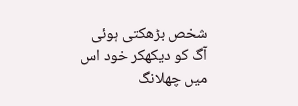شخص بڑهکتی ہوئی آگ کو دیکهکر خود اس میں چهلانگ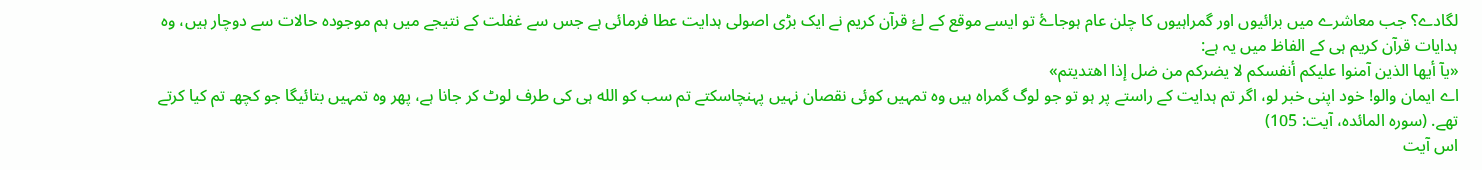لگادے؟ جب معاشرے میں برائیوں اور گمراہیوں کا چلن عام ہوجاۓ تو ایسے موقع کے لۓ قرآن کریم نے ایک بڑی اصولی ہدایت عطا فرمائی ہے جس سے غفلت کے نتیجے میں ہم موجوده حالات سے دوچار ہیں، وه ہدایات قرآن کریم ہی کے الفاظ میں یہ ہے:
«یآ أیها الذین آمنوا علیکم أنفسکم لا يضرکم من ضل إذا اهتدیتم»
اے ایمان والو! خود اپنی خبر لو، اگر تم ہدایت کے راستے پر ہو تو جو لوگ گمراه ہیں وه تمہیں کوئی نقصان نہیں پہنچاسکتے تم سب کو الله ہی کی طرف لوٹ کر جانا ہے، پهر وه تمہیں بتائیگا جو کچهـ تم کیا کرتے تهے. (سوره المائده، آیت: 105)
اس آیت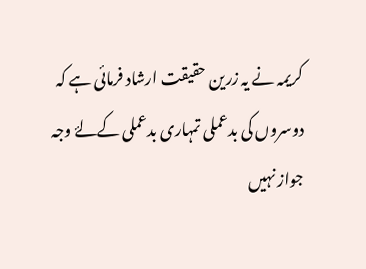کریمہ نے یہ زرین حقیقت ارشاد فرمائی ہے کہ دوسروں کی بدعملی تمہاری بدعملی کےلۓ وجہ جواز نہیں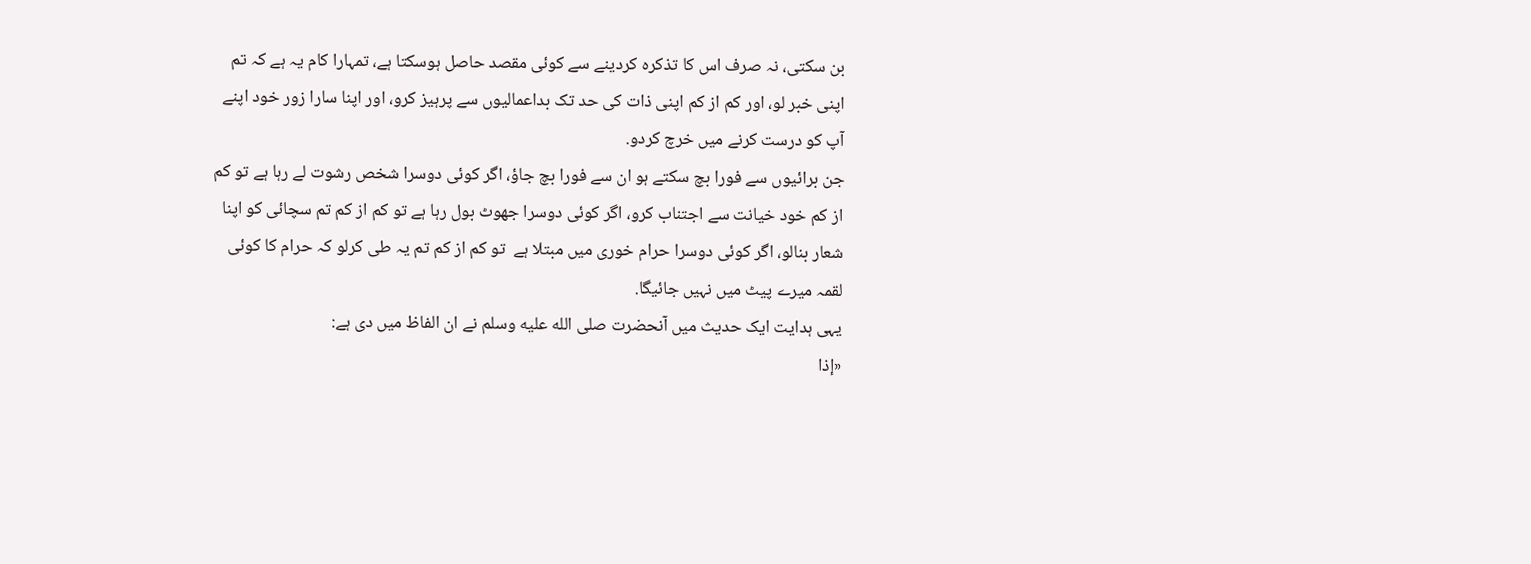بن سکتی، نہ صرف اس کا تذکره کردینے سے کوئی مقصد حاصل ہوسکتا ہے، تمہارا کام یہ ہے کہ تم اپنی خبر لو، اور کم از کم اپنی ذات کی حد تک بداعمالیوں سے پرہیز کرو، اور اپنا سارا زور خود اپنے آپ کو درست کرنے میں خرچ کردو.
جن برائیوں سے فورا بچ سکتے ہو ان سے فورا بچ جاؤ، اگر کوئی دوسرا شخص رشوت لے رہا ہے تو کم از کم خود خیانت سے اجتناب کرو، اگر کوئی دوسرا جهوٹ بول رہا ہے تو کم از کم تم سچائی کو اپنا شعار بنالو، اگر کوئی دوسرا حرام خوری میں مبتلا ہے  تو کم از کم تم یہ طی کرلو کہ حرام کا کوئی لقمہ میرے پیٹ میں نہیں جائیگا.
یہی ہدایت ایک حدیث میں آنحضرت صلی الله علیه وسلم نے ان الفاظ میں دی ہے:
«إذا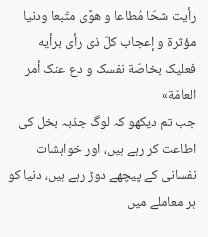رأیت شحّا مُطاعا و هوًی متّبعا ودنیا مؤثرة و إعجاب کلّ ذی رأی برأیه فعلیک بخاصّة نفسک و دع عنک أمر العامّة»
جب تم دیکهو کہ لوگ جذبہ بخل کی اطاعت کر رہے ہیں، اور خواہشات نفسانی کے پیچهے دوڑ رہے ہیں، دنیا کو ہر معاملے میں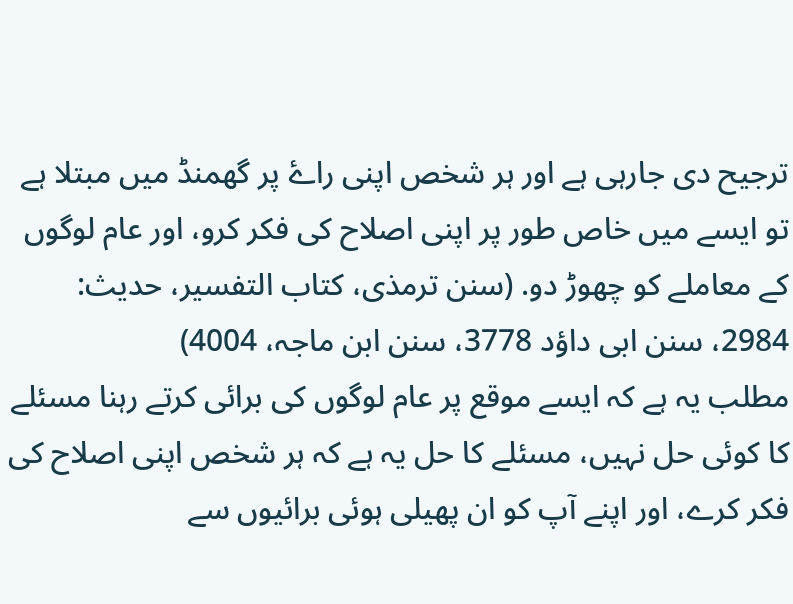ترجیح دی جارہی ہے اور ہر شخص اپنی راۓ پر گهمنڈ میں مبتلا ہے تو ایسے میں خاص طور پر اپنی اصلاح کی فکر کرو، اور عام لوگوں کے معاملے کو چهوڑ دو. (سنن ترمذی، کتاب التفسیر، حدیث: 2984، سنن ابی داؤد 3778، سنن ابن ماجہ، 4004)
مطلب یہ ہے کہ ایسے موقع پر عام لوگوں کی برائی کرتے رہنا مسئلے کا کوئی حل نہیں، مسئلے کا حل یہ ہے کہ ہر شخص اپنی اصلاح کی فکر کرے، اور اپنے آپ کو ان پهیلی ہوئی برائیوں سے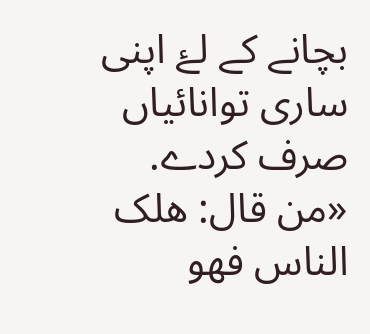بچانے کے لۓ اپنی ساری توانائیاں صرف کردے.
«من قال: هلک الناس فهو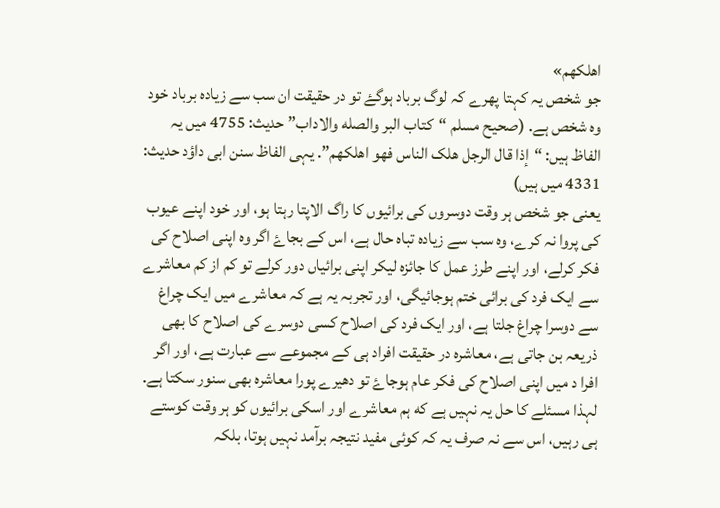اهلکهم»
جو شخص یہ کہتا پهرے کہ لوگ برباد ہوگۓ تو در حقیقت ان سب سے زیاده برباد خود وه شخص ہے. (صحیح مسلم “کتاب البر والصله والاداب” حدیث: 4755 میں یہ الفاظ ہیں: “إذا قال الرجل هلک الناس فهو اهلکهم”. یہی الفاظ سنن ابی داؤد حدیث: 4331 میں ہیں)
یعنی جو شخص ہر وقت دوسروں کی برائیوں کا راگ الاپتا رہتا ہو، اور خود اپنے عیوب کی پروا نہ کرے، وه سب سے زیاده تباه حال ہے، اس کے بجاۓ اگر وه اپنی اصلاح کی فکر کرلے، اور اپنے طرز عمل کا جائزه لیکر اپنی برائیاں دور کرلے تو کم از کم معاشرے سے ایک فرد کی برائی ختم ہوجائیگی، اور تجربہ یہ ہے کہ معاشرے میں ایک چراغ سے دوسرا چراغ جلتا ہے، اور ایک فرد کی اصلاح کسی دوسرے کی اصلاح کا بهی ذریعہ بن جاتی ہے، معاشره در حقیقت افراد ہی کے مجموعے سے عبارت ہے، اور اگر افرا د میں اپنی اصلاح کی فکر عام ہوجاۓ تو دهیرے پورا معاشره بهی سنور سکتا ہے.
لہذا مسئلے کا حل یہ نہیں ہے که ہم معاشرے اور اسکی برائیوں کو ہر وقت کوستے ہی رہیں، اس سے نہ صرف یہ کہ کوئی مفید نتیجہ برآمد نہیں ہوتا، بلکہ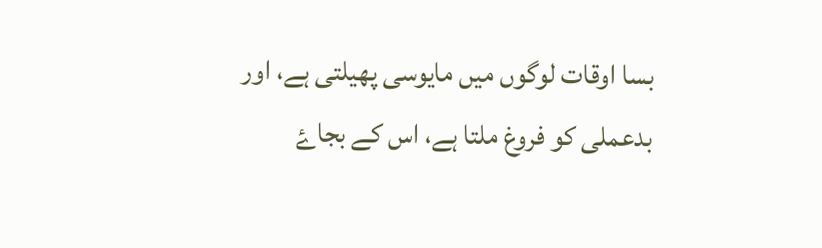بسا اوقات لوگوں میں مایوسی پهیلتی ہے، اور بدعملی کو فروغ ملتا ہے، اس کے بجاۓ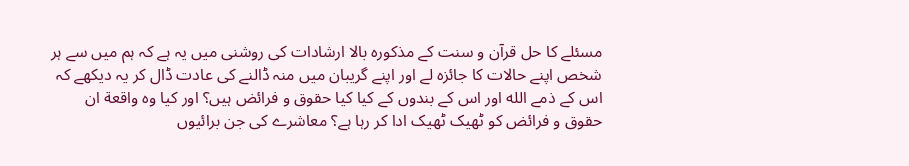مسئلے کا حل قرآن و سنت کے مذکوره بالا ارشادات کی روشنی میں یہ ہے کہ ہم میں سے ہر شخص اپنے حالات کا جائزه لے اور اپنے گریبان میں منہ ڈالنے کی عادت ڈال کر یہ دیکهے کہ اس کے ذمے الله اور اس کے بندوں کے کیا کیا حقوق و فرائض ہیں؟ اور کیا وه واقعة ان حقوق و فرائض کو ٹهیک ٹهیک ادا کر رہا ہے؟ معاشرے کی جن برائیوں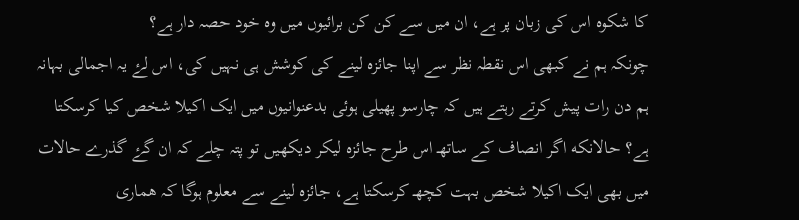کا شکوه اس کی زبان پر ہے، ان میں سے کن کن برائیوں میں وه خود حصہ دار ہے؟
چونکہ ہم نے کبهی اس نقطہ نظر سے اپنا جائزه لینے کی کوشش ہی نہیں کی، اس لۓ یہ اجمالی بہانہ ہم دن رات پیش کرتے رہتے ہیں کہ چارسو پهیلی ہوئی بدعنوانیوں میں ایک اکیلا شخص کیا کرسکتا ہے؟ حالانکه اگر انصاف کے ساتهـ اس طرح جائزه لیکر دیکهیں تو پتہ چلے کہ ان گۓ گذرے حالات میں بهی ایک اکیلا شخص بہت کچهـ کرسکتا ہے، جائزه لینے سے معلوم ہوگا کہ هماری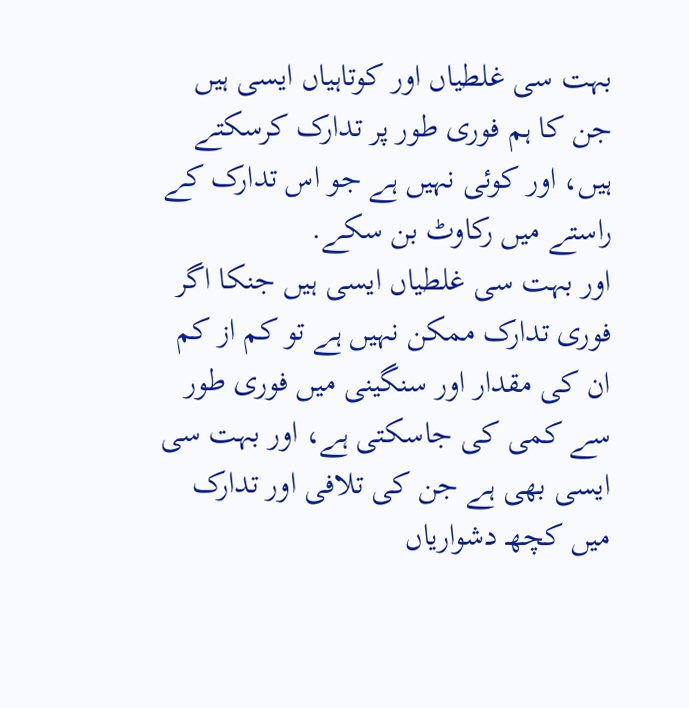بہت سی غلطیاں اور کوتاہیاں ایسی ہیں جن کا ہم فوری طور پر تدارک کرسکتے ہیں، اور کوئی نہیں ہے جو اس تدارک کے راستے میں رکاوٹ بن سکے.
اور بہت سی غلطیاں ایسی ہیں جنکا اگر فوری تدارک ممکن نہیں ہے تو کم از کم ان کی مقدار اور سنگینی میں فوری طور سے کمی کی جاسکتی ہے، اور بہت سی ایسی بهی ہے جن کی تلافی اور تدارک میں کچهـ دشواریاں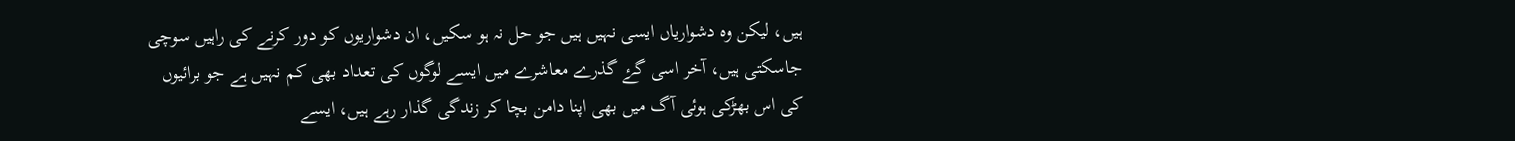ہیں، لیکن وه دشواریاں ایسی نہیں ہیں جو حل نہ ہو سکیں، ان دشواریوں کو دور کرنے کی راہیں سوچی جاسکتی ہیں، آخر اسی گۓ گذرے معاشرے میں ایسے لوگوں کی تعداد بهی کم نہیں ہے جو برائیوں کی اس بهڑکی ہوئی آگ میں بهی اپنا دامن بچا کر زندگی گذار رہے ہیں، ایسے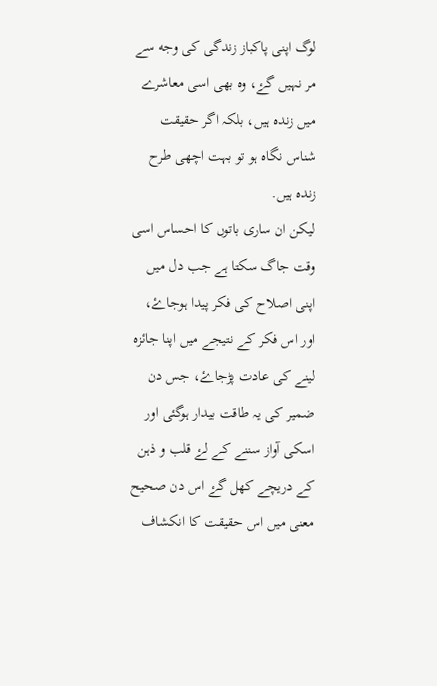لوگ اپنی پاکباز زندگی کی وجه سے مر نہیں گۓ، وه بهی اسی معاشرے میں زنده ہیں، بلکہ اگر حقیقت شناس نگاه ہو تو بہت اچهی طرح زنده ہیں.
لیکن ان ساری باتوں کا احساس اسی وقت جاگ سکتا ہے جب دل میں اپنی اصلاح کی فکر پیدا ہوجاۓ، اور اس فکر کے نتیجے میں اپنا جائزه لینے کی عادت پڑجاۓ، جس دن ضمیر کی یہ طاقت بیدار ہوگئی اور اسکی آواز سننے کے لۓ قلب و ذہن کے دریچے کهل گۓ اس دن صحیح معنی میں اس حقیقت کا انکشاف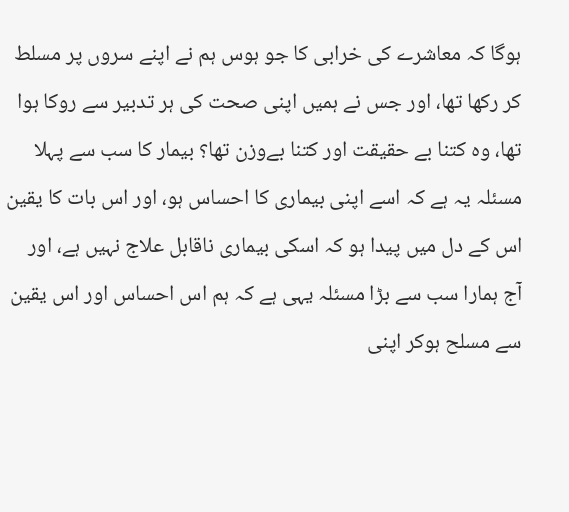ہوگا کہ معاشرے کی خرابی کا جو ہوس ہم نے اپنے سروں پر مسلط کر رکها تها، اور جس نے ہمیں اپنی صحت کی ہر تدبیر سے روکا ہوا تها، وه کتنا بے حقیقت اور کتنا بےوزن تها؟ بیمار کا سب سے پہلا مسئلہ یہ ہے کہ اسے اپنی بیماری کا احساس ہو، اور اس بات کا یقین اس کے دل میں پیدا ہو کہ اسکی بیماری ناقابل علاج نہیں ہے، اور آج ہمارا سب سے بڑا مسئلہ یہی ہے کہ ہم اس احساس اور اس یقین سے مسلح ہوکر اپنی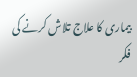بیماری کا علاج تلاش کرنے کی فکر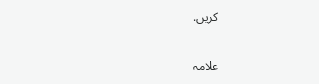کریں.

علامہ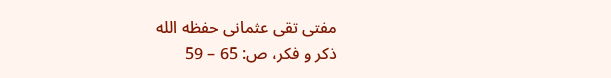مفتی تقی عثمانی حفظه الله
ذکر و فکر، ص: 65 – 59